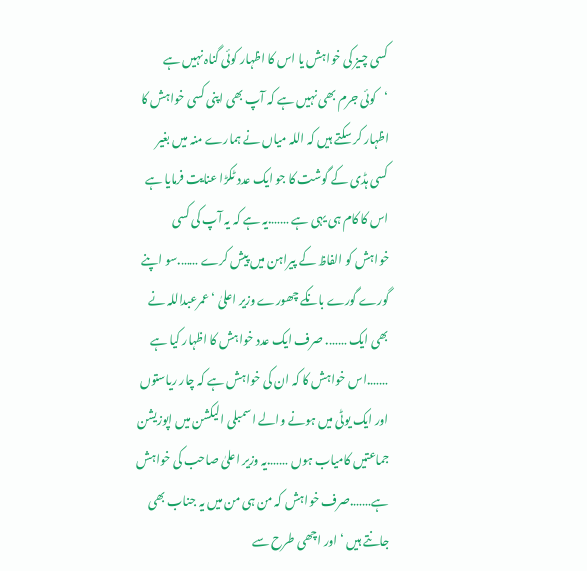کسی چیز کی خواہش یا اس کا اظہار کوئی گناہ نہیں ہے ‘کوئی جرم بھی نہیں ہے کہ آپ بھی اپنی کسی خواہش کا اظہار کر سکتے ہیں کہ اللہ میاں نے ہمارے منہ میں بغیر کسی ہڈی کے گوشت کا جو ایک عدد ٹکڑا عنایت فرمایا ہے اس کا کام ہی یہی ہے …….یہ ہے کہ یہ آپ کی کسی خواہش کو الفاظ کے پیراہن میں پیش کرے …….سو اپنے گورے گورے بانکے چھورے وزیر اعلیٰ ‘ عمرعبداللہ نے بھی ایک ……. صرف ایک عدد خواہش کا اظہار کیا ہے …….اس خواہش کا کہ ان کی خواہش ہے کہ چار ریاستوں اور ایک یوٹی میں ہونے والے اسمبلی الیکشن میں اپوزیشن جماعتیں کامیاب ہوں …….یہ وزیر اعلیٰ صاحب کی خواہش ہے…….صرف خواہش کہ من ہی من میں یہ جناب بھی جانتے ہیں ‘ اور اچھی طرح سے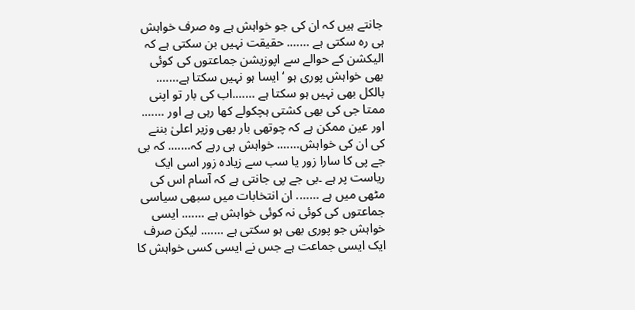جانتے ہیں کہ ان کی جو خواہش ہے وہ صرف خواہش ہی رہ سکتی ہے ……. حقیقت نہیں بن سکتی ہے کہ الیکشن کے حوالے سے اپوزیشن جماعتوں کی کوئی بھی خواہش پوری ہو ‘ ایسا ہو نہیں سکتا ہے……. بالکل بھی نہیں ہو سکتا ہے …….اب کی بار تو اپنی ممتا جی کی بھی کشتی ہچکولے کھا رہی ہے اور ……. اور عین ممکن ہے کہ چوتھی بار بھی وزیر اعلیٰ بننے کی ان کی خواہش……. خواہش ہی رہے کہ……. کہ بی جے پی کا سارا زور یا سب سے زیادہ زور اسی ایک ریاست پر ہے ۔بی جے پی جانتی ہے کہ آسام اس کی مٹھی میں ہے ……. ان انتخابات میں سبھی سیاسی جماعتوں کی کوئی نہ کوئی خواہش ہے ……. ایسی خواہش جو پوری بھی ہو سکتی ہے ……. لیکن صرف ایک ایسی جماعت ہے جس نے ایسی کسی خواہش کا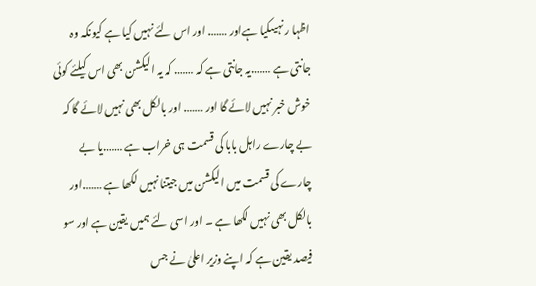اظہا ر نہیںکیا ہےاور ……. اور اس لئے نہیں کیا ہے کیونکہ وہ جانتی ہے …….یہ جانتی ہے کہ ……. کہ یہ الیکشن بھی اس کیلئے کوئی خوش خبر نہیں لائے گا اور ……. اور بالکل بھی نہیں لائے گا کہ بے چارے راہل بابا کی قسمت ہی خراب ہے …….یا بے چارے کی قسمت میں الیکشن میں جیتنا نہیں لکھا ہے …….اور بالکل بھی نہیں لکھا ہے ۔ اور اسی لئے ہمیں یقین ہے اور سو فیصد یقین ہے کہ اپنے وزیر اعلیٰ نے جس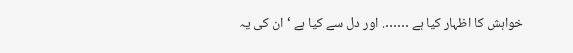خواہش کا اظہار کیا ہے ……. اور دل سے کیا ہے ‘ ان کی یہ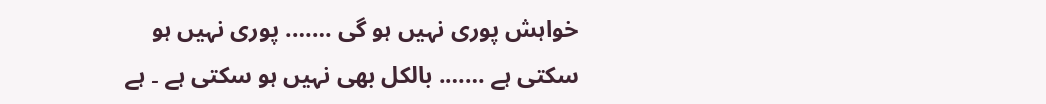خواہش پوری نہیں ہو گی ……. پوری نہیں ہو سکتی ہے ……. بالکل بھی نہیں ہو سکتی ہے ۔ ہے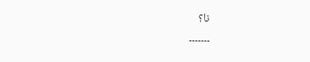نا؟
۔۔۔۔۔۔۔